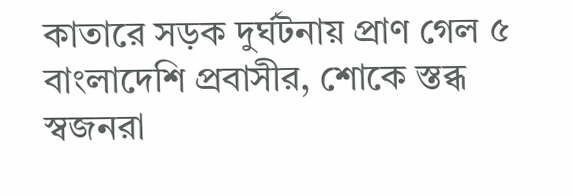কাতারে সড়ক দুর্ঘটনায় প্রাণ গেল ৫ বাংলাদেশি প্রবাসীর, শোকে স্তব্ধ স্বজনরা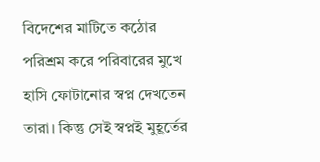বিদেশের মাটিতে কঠোর পরিশ্রম করে পরিবারের মুখে হাসি ফোটানোর স্বপ্ন দেখতেন তারা। কিন্তু সেই স্বপ্নই মুহূর্তের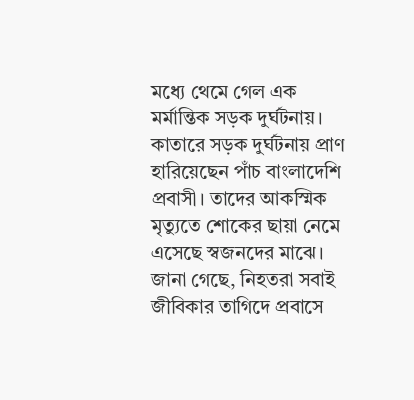মধ্যে থেমে গেল এক মর্মান্তিক সড়ক দুর্ঘটনায়। কাতারে সড়ক দুর্ঘটনায় প্রাণ হারিয়েছেন পাঁচ বাংলাদেশি প্রবাসী। তাদের আকস্মিক মৃত্যুতে শোকের ছায়া নেমে এসেছে স্বজনদের মাঝে।
জানা গেছে, নিহতরা সবাই জীবিকার তাগিদে প্রবাসে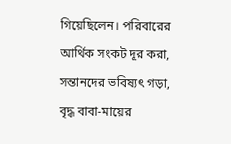গিয়েছিলেন। পরিবারের আর্থিক সংকট দূর করা, সন্তানদের ভবিষ্যৎ গড়া, বৃদ্ধ বাবা-মায়ের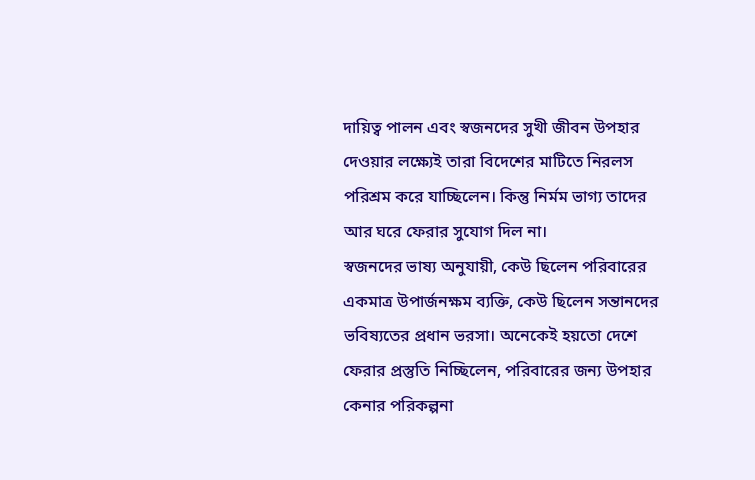দায়িত্ব পালন এবং স্বজনদের সুখী জীবন উপহার দেওয়ার লক্ষ্যেই তারা বিদেশের মাটিতে নিরলস পরিশ্রম করে যাচ্ছিলেন। কিন্তু নির্মম ভাগ্য তাদের আর ঘরে ফেরার সুযোগ দিল না।
স্বজনদের ভাষ্য অনুযায়ী, কেউ ছিলেন পরিবারের একমাত্র উপার্জনক্ষম ব্যক্তি, কেউ ছিলেন সন্তানদের ভবিষ্যতের প্রধান ভরসা। অনেকেই হয়তো দেশে ফেরার প্রস্তুতি নিচ্ছিলেন, পরিবারের জন্য উপহার কেনার পরিকল্পনা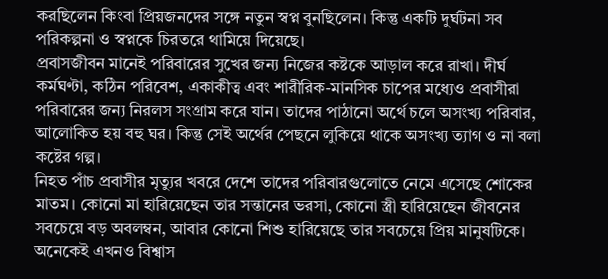করছিলেন কিংবা প্রিয়জনদের সঙ্গে নতুন স্বপ্ন বুনছিলেন। কিন্তু একটি দুর্ঘটনা সব পরিকল্পনা ও স্বপ্নকে চিরতরে থামিয়ে দিয়েছে।
প্রবাসজীবন মানেই পরিবারের সুখের জন্য নিজের কষ্টকে আড়াল করে রাখা। দীর্ঘ কর্মঘণ্টা, কঠিন পরিবেশ, একাকীত্ব এবং শারীরিক-মানসিক চাপের মধ্যেও প্রবাসীরা পরিবারের জন্য নিরলস সংগ্রাম করে যান। তাদের পাঠানো অর্থে চলে অসংখ্য পরিবার, আলোকিত হয় বহু ঘর। কিন্তু সেই অর্থের পেছনে লুকিয়ে থাকে অসংখ্য ত্যাগ ও না বলা কষ্টের গল্প।
নিহত পাঁচ প্রবাসীর মৃত্যুর খবরে দেশে তাদের পরিবারগুলোতে নেমে এসেছে শোকের মাতম। কোনো মা হারিয়েছেন তার সন্তানের ভরসা, কোনো স্ত্রী হারিয়েছেন জীবনের সবচেয়ে বড় অবলম্বন, আবার কোনো শিশু হারিয়েছে তার সবচেয়ে প্রিয় মানুষটিকে। অনেকেই এখনও বিশ্বাস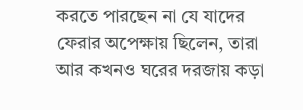করতে পারছেন না যে যাদের ফেরার অপেক্ষায় ছিলেন, তারা আর কখনও ঘরের দরজায় কড়া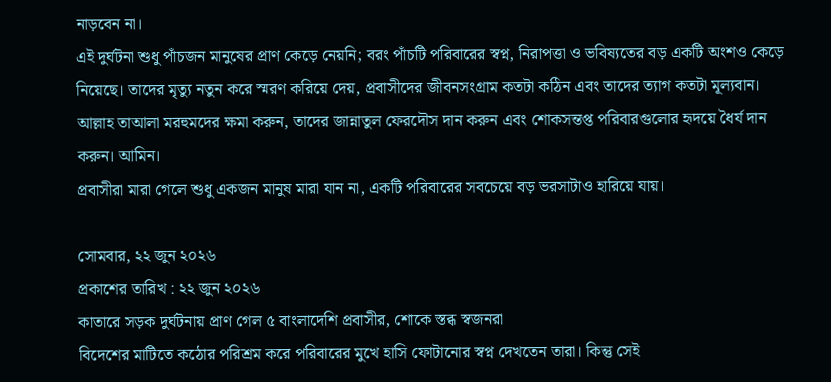নাড়বেন না।
এই দুর্ঘটনা শুধু পাঁচজন মানুষের প্রাণ কেড়ে নেয়নি; বরং পাঁচটি পরিবারের স্বপ্ন, নিরাপত্তা ও ভবিষ্যতের বড় একটি অংশও কেড়ে নিয়েছে। তাদের মৃত্যু নতুন করে স্মরণ করিয়ে দেয়, প্রবাসীদের জীবনসংগ্রাম কতটা কঠিন এবং তাদের ত্যাগ কতটা মূল্যবান।
আল্লাহ তাআলা মরহুমদের ক্ষমা করুন, তাদের জান্নাতুল ফেরদৌস দান করুন এবং শোকসন্তপ্ত পরিবারগুলোর হৃদয়ে ধৈর্য দান করুন। আমিন।
প্রবাসীরা মারা গেলে শুধু একজন মানুষ মারা যান না, একটি পরিবারের সবচেয়ে বড় ভরসাটাও হারিয়ে যায়।

সোমবার, ২২ জুন ২০২৬
প্রকাশের তারিখ : ২২ জুন ২০২৬
কাতারে সড়ক দুর্ঘটনায় প্রাণ গেল ৫ বাংলাদেশি প্রবাসীর, শোকে স্তব্ধ স্বজনরা
বিদেশের মাটিতে কঠোর পরিশ্রম করে পরিবারের মুখে হাসি ফোটানোর স্বপ্ন দেখতেন তারা। কিন্তু সেই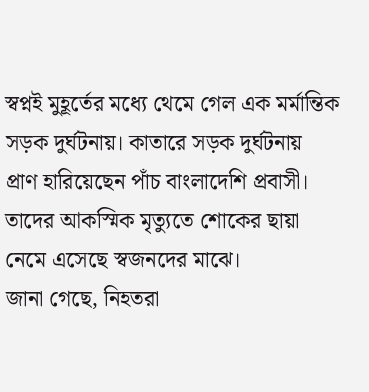স্বপ্নই মুহূর্তের মধ্যে থেমে গেল এক মর্মান্তিক সড়ক দুর্ঘটনায়। কাতারে সড়ক দুর্ঘটনায় প্রাণ হারিয়েছেন পাঁচ বাংলাদেশি প্রবাসী। তাদের আকস্মিক মৃত্যুতে শোকের ছায়া নেমে এসেছে স্বজনদের মাঝে।
জানা গেছে, নিহতরা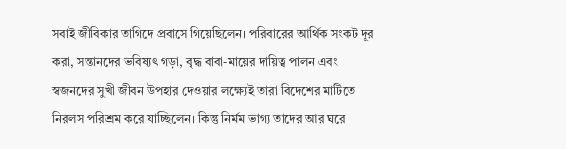সবাই জীবিকার তাগিদে প্রবাসে গিয়েছিলেন। পরিবারের আর্থিক সংকট দূর করা, সন্তানদের ভবিষ্যৎ গড়া, বৃদ্ধ বাবা-মায়ের দায়িত্ব পালন এবং স্বজনদের সুখী জীবন উপহার দেওয়ার লক্ষ্যেই তারা বিদেশের মাটিতে নিরলস পরিশ্রম করে যাচ্ছিলেন। কিন্তু নির্মম ভাগ্য তাদের আর ঘরে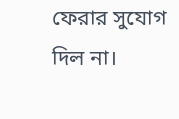ফেরার সুযোগ দিল না।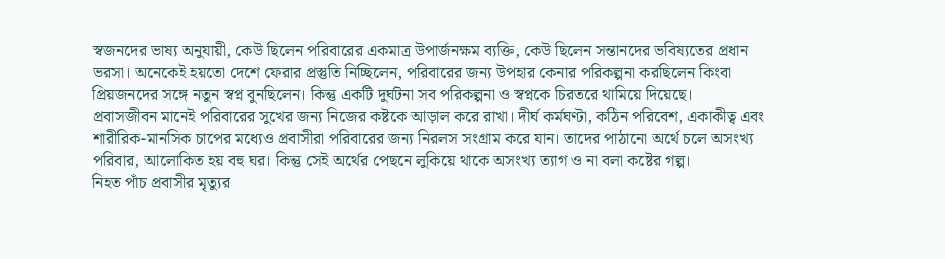স্বজনদের ভাষ্য অনুযায়ী, কেউ ছিলেন পরিবারের একমাত্র উপার্জনক্ষম ব্যক্তি, কেউ ছিলেন সন্তানদের ভবিষ্যতের প্রধান ভরসা। অনেকেই হয়তো দেশে ফেরার প্রস্তুতি নিচ্ছিলেন, পরিবারের জন্য উপহার কেনার পরিকল্পনা করছিলেন কিংবা প্রিয়জনদের সঙ্গে নতুন স্বপ্ন বুনছিলেন। কিন্তু একটি দুর্ঘটনা সব পরিকল্পনা ও স্বপ্নকে চিরতরে থামিয়ে দিয়েছে।
প্রবাসজীবন মানেই পরিবারের সুখের জন্য নিজের কষ্টকে আড়াল করে রাখা। দীর্ঘ কর্মঘণ্টা, কঠিন পরিবেশ, একাকীত্ব এবং শারীরিক-মানসিক চাপের মধ্যেও প্রবাসীরা পরিবারের জন্য নিরলস সংগ্রাম করে যান। তাদের পাঠানো অর্থে চলে অসংখ্য পরিবার, আলোকিত হয় বহু ঘর। কিন্তু সেই অর্থের পেছনে লুকিয়ে থাকে অসংখ্য ত্যাগ ও না বলা কষ্টের গল্প।
নিহত পাঁচ প্রবাসীর মৃত্যুর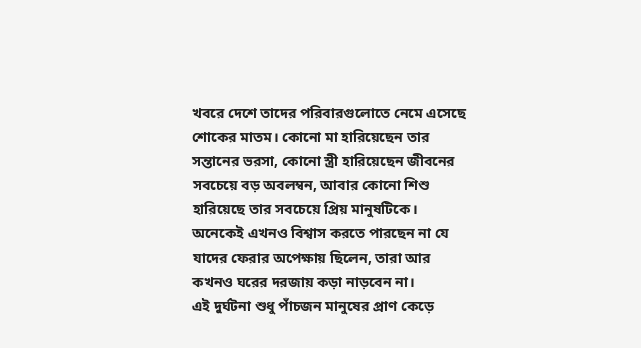খবরে দেশে তাদের পরিবারগুলোতে নেমে এসেছে শোকের মাতম। কোনো মা হারিয়েছেন তার সন্তানের ভরসা, কোনো স্ত্রী হারিয়েছেন জীবনের সবচেয়ে বড় অবলম্বন, আবার কোনো শিশু হারিয়েছে তার সবচেয়ে প্রিয় মানুষটিকে। অনেকেই এখনও বিশ্বাস করতে পারছেন না যে যাদের ফেরার অপেক্ষায় ছিলেন, তারা আর কখনও ঘরের দরজায় কড়া নাড়বেন না।
এই দুর্ঘটনা শুধু পাঁচজন মানুষের প্রাণ কেড়ে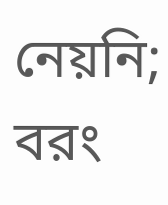নেয়নি; বরং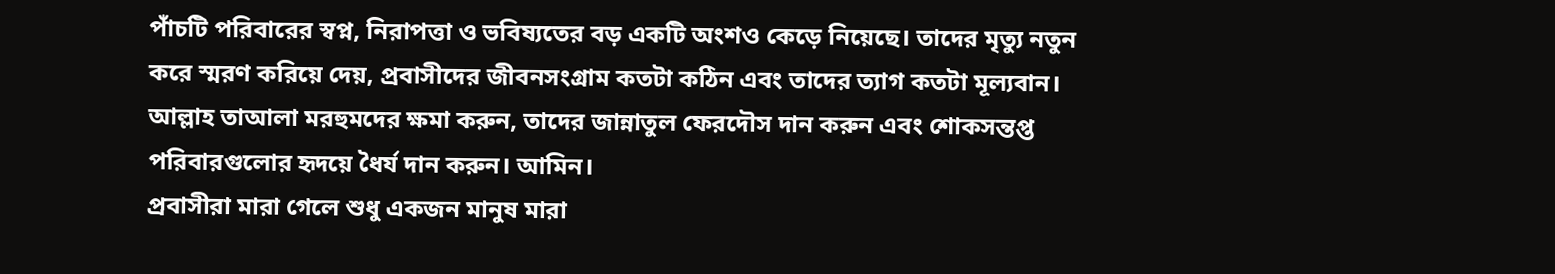পাঁচটি পরিবারের স্বপ্ন, নিরাপত্তা ও ভবিষ্যতের বড় একটি অংশও কেড়ে নিয়েছে। তাদের মৃত্যু নতুন করে স্মরণ করিয়ে দেয়, প্রবাসীদের জীবনসংগ্রাম কতটা কঠিন এবং তাদের ত্যাগ কতটা মূল্যবান।
আল্লাহ তাআলা মরহুমদের ক্ষমা করুন, তাদের জান্নাতুল ফেরদৌস দান করুন এবং শোকসন্তপ্ত পরিবারগুলোর হৃদয়ে ধৈর্য দান করুন। আমিন।
প্রবাসীরা মারা গেলে শুধু একজন মানুষ মারা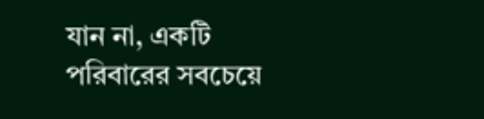যান না, একটি পরিবারের সবচেয়ে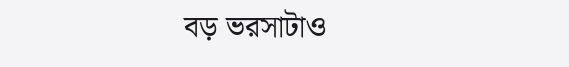বড় ভরসাটাও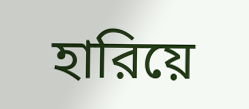হারিয়ে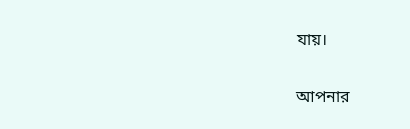যায়।

আপনার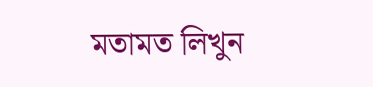মতামত লিখুন